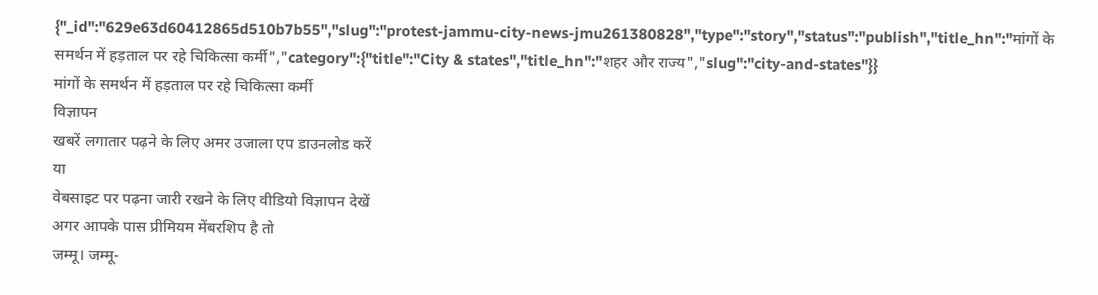{"_id":"629e63d60412865d510b7b55","slug":"protest-jammu-city-news-jmu261380828","type":"story","status":"publish","title_hn":"मांगों के समर्थन में हड़ताल पर रहे चिकित्सा कर्मी","category":{"title":"City & states","title_hn":"शहर और राज्य","slug":"city-and-states"}}
मांगों के समर्थन में हड़ताल पर रहे चिकित्सा कर्मी
विज्ञापन
खबरें लगातार पढ़ने के लिए अमर उजाला एप डाउनलोड करें
या
वेबसाइट पर पढ़ना जारी रखने के लिए वीडियो विज्ञापन देखें
अगर आपके पास प्रीमियम मेंबरशिप है तो
जम्मू। जम्मू-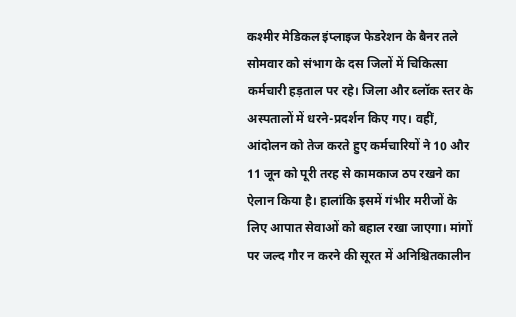कश्मीर मेडिकल इंप्लाइज फेडरेशन के बैनर तले सोमवार को संभाग के दस जिलों में चिकित्सा कर्मचारी हड़ताल पर रहे। जिला और ब्लॉक स्तर के अस्पतालों में धरने-प्रदर्शन किए गए। वहीं, आंदोलन को तेज करते हुए कर्मचारियों ने 10 और 11 जून को पूरी तरह से कामकाज ठप रखने का ऐलान किया है। हालांकि इसमें गंभीर मरीजों के लिए आपात सेवाओं को बहाल रखा जाएगा। मांगों पर जल्द गौर न करने की सूरत में अनिश्चितकालीन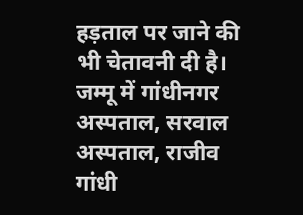हड़ताल पर जाने की भी चेतावनी दी है।
जम्मू में गांधीनगर अस्पताल, सरवाल अस्पताल, राजीव गांधी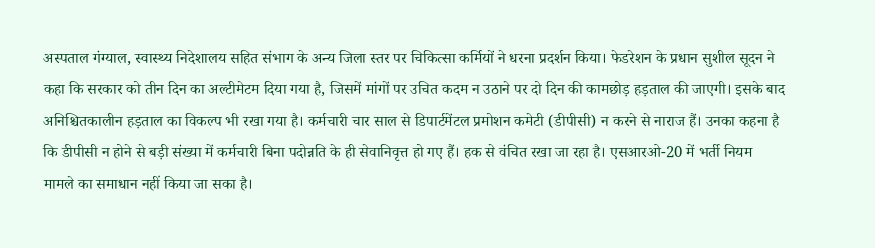अस्पताल गंग्याल, स्वास्थ्य निदेशालय सहित संभाग के अन्य जिला स्तर पर चिकित्सा कर्मियों ने धरना प्रदर्शन किया। फेडरेशन के प्रधान सुशील सूदन ने कहा कि सरकार को तीन दिन का अल्टीमेटम दिया गया है, जिसमें मांगों पर उचित कदम न उठाने पर दो दिन की कामछोड़ हड़ताल की जाएगी। इसके बाद अनिश्चितकालीन हड़ताल का विकल्प भी रखा गया है। कर्मचारी चार साल से डिपार्टमेंटल प्रमोशन कमेटी (डीपीसी) न करने से नाराज हैं। उनका कहना है कि डीपीसी न होने से बड़ी संख्या में कर्मचारी बिना पदोन्नति के ही सेवानिवृत्त हो गए हैं। हक से वंचित रखा जा रहा है। एसआरओ-20 में भर्ती नियम मामले का समाधान नहीं किया जा सका है।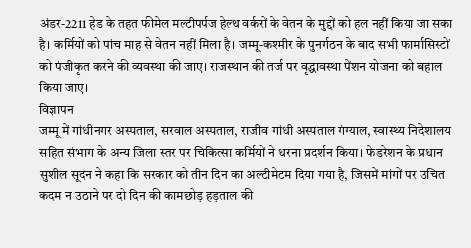अंडर-2211 हेड के तहत फीमेल मल्टीपर्पज हेल्थ वर्करों के वेतन के मुद्दों को हल नहीं किया जा सका है। कर्मियों को पांच माह से वेतन नहीं मिला है। जम्मू-कश्मीर के पुनर्गठन के बाद सभी फार्मासिस्टों को पंजीकृत करने की व्यवस्था की जाए। राजस्थान की तर्ज पर वृद्धावस्था पेंशन योजना को बहाल किया जाए।
विज्ञापन
जम्मू में गांधीनगर अस्पताल, सरवाल अस्पताल, राजीव गांधी अस्पताल गंग्याल, स्वास्थ्य निदेशालय सहित संभाग के अन्य जिला स्तर पर चिकित्सा कर्मियों ने धरना प्रदर्शन किया। फेडरेशन के प्रधान सुशील सूदन ने कहा कि सरकार को तीन दिन का अल्टीमेटम दिया गया है, जिसमें मांगों पर उचित कदम न उठाने पर दो दिन की कामछोड़ हड़ताल की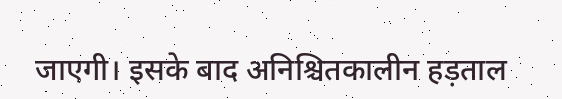जाएगी। इसके बाद अनिश्चितकालीन हड़ताल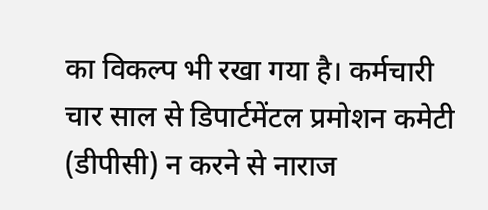का विकल्प भी रखा गया है। कर्मचारी चार साल से डिपार्टमेंटल प्रमोशन कमेटी (डीपीसी) न करने से नाराज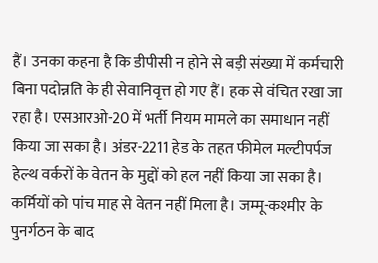हैं। उनका कहना है कि डीपीसी न होने से बड़ी संख्या में कर्मचारी बिना पदोन्नति के ही सेवानिवृत्त हो गए हैं। हक से वंचित रखा जा रहा है। एसआरओ-20 में भर्ती नियम मामले का समाधान नहीं किया जा सका है। अंडर-2211 हेड के तहत फीमेल मल्टीपर्पज हेल्थ वर्करों के वेतन के मुद्दों को हल नहीं किया जा सका है। कर्मियों को पांच माह से वेतन नहीं मिला है। जम्मू-कश्मीर के पुनर्गठन के बाद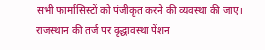सभी फार्मासिस्टों को पंजीकृत करने की व्यवस्था की जाए। राजस्थान की तर्ज पर वृद्धावस्था पेंशन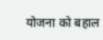योजना को बहाल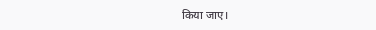किया जाए।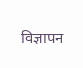विज्ञापन